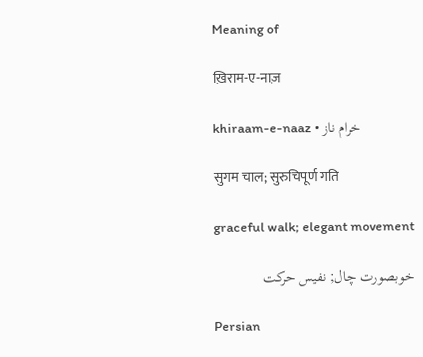Meaning of

ख़िराम-ए-नाज़

khiraam-e-naaz • خرام ناز

सुगम चाल; सुरुचिपूर्ण गति

graceful walk; elegant movement

خوبصورت چال; نفیس حرکت

Persian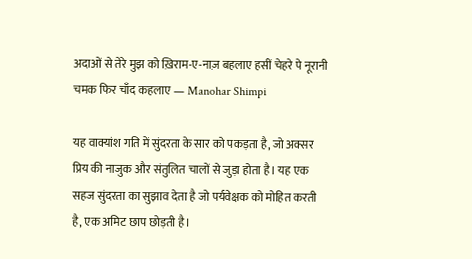अदाओं से तेरे मुझ को ख़िराम-ए-नाज़ बहलाए हसीं चेहरे पे नूरानी चमक फिर चाँद कहलाए — Manohar Shimpi

यह वाक्यांश गति में सुंदरता के सार को पकड़ता है, जो अक्सर प्रिय की नाजुक और संतुलित चालों से जुड़ा होता है। यह एक सहज सुंदरता का सुझाव देता है जो पर्यवेक्षक को मोहित करती है, एक अमिट छाप छोड़ती है।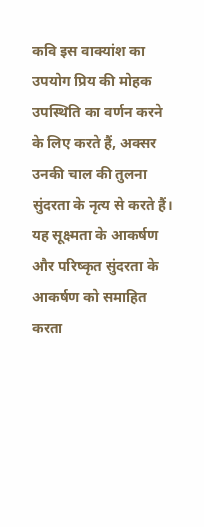कवि इस वाक्यांश का उपयोग प्रिय की मोहक उपस्थिति का वर्णन करने के लिए करते हैं, अक्सर उनकी चाल की तुलना सुंदरता के नृत्य से करते हैं। यह सूक्ष्मता के आकर्षण और परिष्कृत सुंदरता के आकर्षण को समाहित करता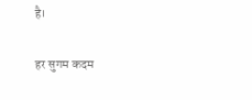है।

हर सुगम कदम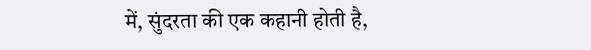में, सुंदरता की एक कहानी होती है,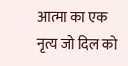आत्मा का एक नृत्य जो दिल को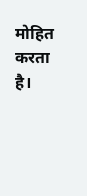मोहित करता है।